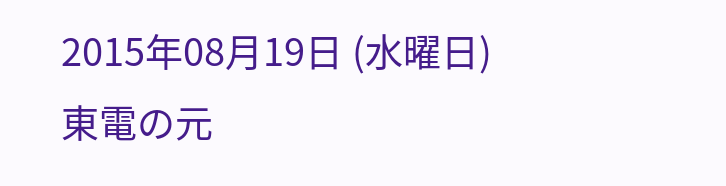2015年08月19日 (水曜日)
東電の元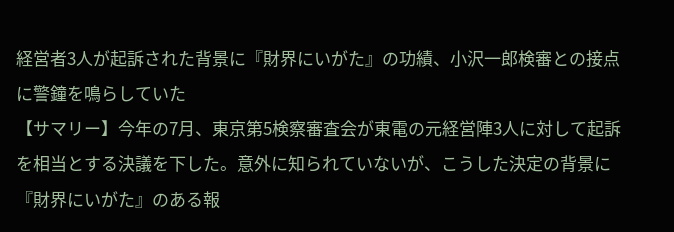経営者3人が起訴された背景に『財界にいがた』の功績、小沢一郎検審との接点に警鐘を鳴らしていた
【サマリー】今年の7月、東京第5検察審査会が東電の元経営陣3人に対して起訴を相当とする決議を下した。意外に知られていないが、こうした決定の背景に『財界にいがた』のある報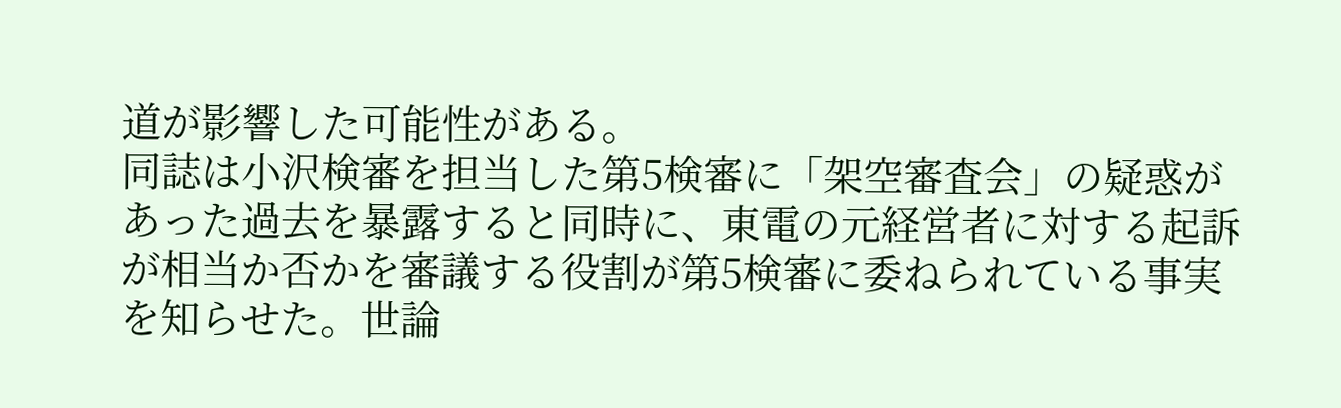道が影響した可能性がある。
同誌は小沢検審を担当した第5検審に「架空審査会」の疑惑があった過去を暴露すると同時に、東電の元経営者に対する起訴が相当か否かを審議する役割が第5検審に委ねられている事実を知らせた。世論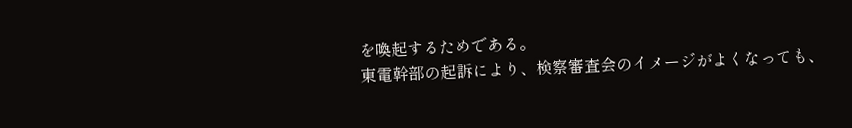を喚起するためである。
東電幹部の起訴により、検察審査会のイメージがよくなっても、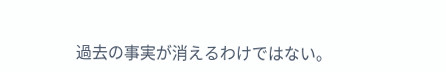過去の事実が消えるわけではない。